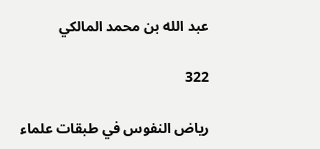عبد الله بن محمد المالكي

322

رياض النفوس في طبقات علماء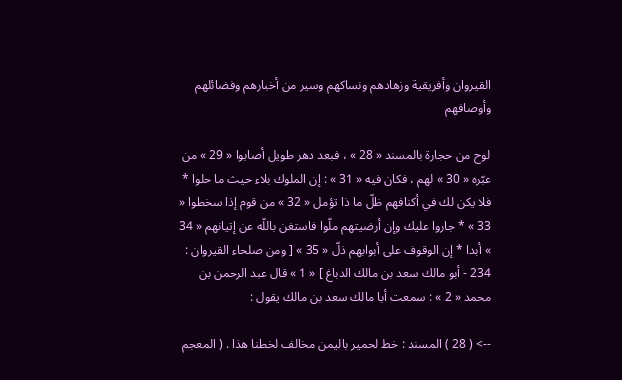القيروان وأفريقية وزهادهم ونساكهم وسير من أخبارهم وفضائلهم وأوصافهم

لوح من حجارة بالمسند « 28 » ، فبعد دهر طويل أصابوا « 29 » من عبّره « 30 » لهم ، فكان فيه « 31 » : إن الملوك بلاء حيث ما حلوا * فلا يكن لك في أكنافهم ظلّ ما ذا تؤمل « 32 » من قوم إذا سخطوا « 33 » * جاروا عليك وإن أرضيتهم ملّوا فاستغن باللّه عن إتيانهم « 34 » أبدا * إن الوقوف على أبوابهم ذلّ « 35 » [ ومن صلحاء القيروان : 234 - أبو مالك سعد بن مالك الدباغ ] « 1 » قال عبد الرحمن بن محمد « 2 » : سمعت أبا مالك سعد بن مالك يقول :

--> ( 28 ) المسند : خط لحمير باليمن مخالف لخطنا هذا . ( المعجم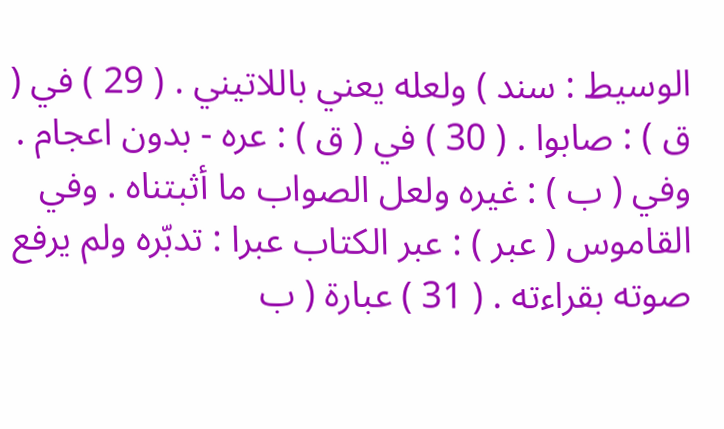الوسيط : سند ) ولعله يعني باللاتيني . ( 29 ) في ( ق ) : صابوا . ( 30 ) في ( ق ) : عره - بدون اعجام . وفي ( ب ) : غيره ولعل الصواب ما أثبتناه . وفي القاموس ( عبر ) : عبر الكتاب عبرا : تدبّره ولم يرفع صوته بقراءته . ( 31 ) عبارة ( ب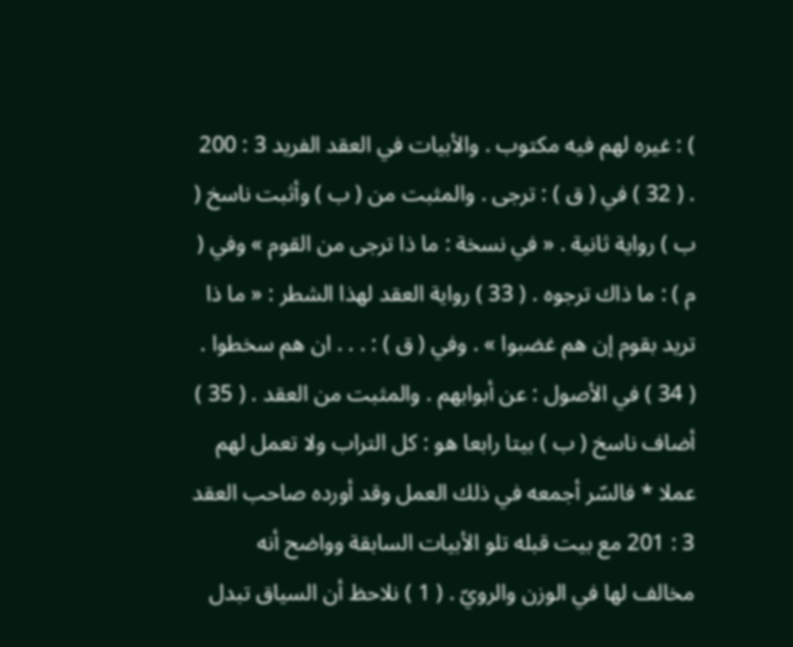) : غيره لهم فيه مكتوب . والأبيات في العقد الفريد 3 : 200 . ( 32 ) في ( ق ) : ترجى . والمثبت من ( ب ) وأثبت ناسخ ( ب ) رواية ثانية . « في نسخة : ما ذا ترجى من القوم » وفي ( م ) : ما ذاك ترجوه . ( 33 ) رواية العقد لهذا الشطر : « ما ذا تريد بقوم إن هم غضبوا » . وفي ( ق ) : . . . ان هم سخطوا . ( 34 ) في الأصول : عن أبوابهم . والمثبت من العقد . ( 35 ) أضاف ناسخ ( ب ) بيتا رابعا هو : كل التراب ولا تعمل لهم عملا * فالسّر أجمعه في ذلك العمل وقد أورده صاحب العقد 3 : 201 مع بيت قبله تلو الأبيات السابقة وواضح أنه مخالف لها في الوزن والرويّ . ( 1 ) نلاحظ أن السياق تبدل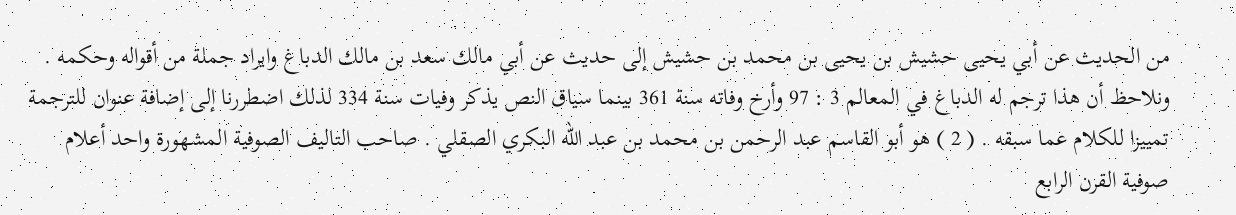من الحديث عن أبي يحيى حشيش بن يحيى بن محمد بن حشيش إلى حديث عن أبي مالك سعد بن مالك الدباغ وايراد جملة من أقواله وحكمه . ونلاحظ أن هذا ترجم له الدباغ في المعالم 3 : 97 وأرخ وفاته سنة 361 بينما سياق النص يذكر وفيات سنة 334 لذلك اضطررنا إلى إضافة عنوان للترجمة تمييزا للكلام عما سبقه . ( 2 ) هو أبو القاسم عبد الرحمن بن محمد بن عبد اللّه البكري الصقلي . صاحب التاليف الصوفية المشهورة واحد أعلام صوفية القرن الرابع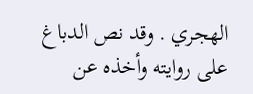الهجري . وقد نص الدباغ على روايته وأخذه عن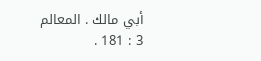أبي مالك . المعالم 3 : 181 .